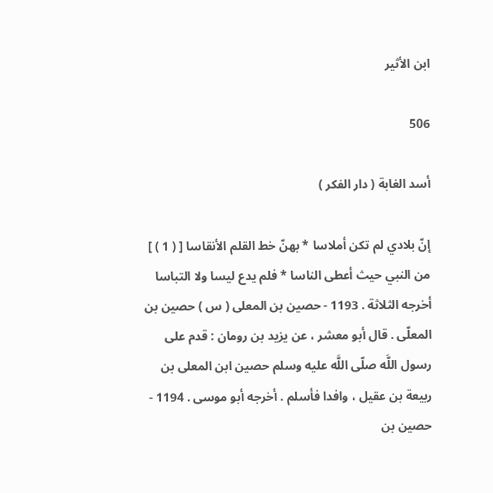ابن الأثير

506

أسد الغابة ( دار الفكر )

إنّ بلادي لم تكن أملاسا * بهنّ خط القلم الأنقاسا [ ( 1 ) ] من النبي حيث أعطى الناسا * فلم يدع ليسا ولا التباسا أخرجه الثلاثة . 1193 - حصين بن المعلى ( س ) حصين بن المعلّى . قال أبو معشر ، عن يزيد بن رومان : قدم على رسول اللَّه صلّى اللَّه عليه وسلم حصين ابن المعلى بن ربيعة بن عقيل ، وافدا فأسلم . أخرجه أبو موسى . 1194 - حصين بن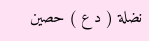نضلة ( د ع ) حصين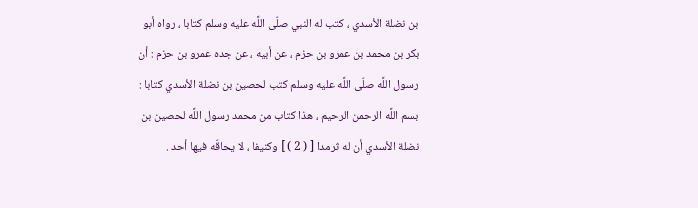بن نضلة الأسدي ، كتب له النبي صلّى اللَّه عليه وسلم كتابا ، رواه أبو بكر بن محمد بن عمرو بن حزم ، عن أبيه ، عن جده عمرو بن حزم : أن رسول اللَّه صلّى اللَّه عليه وسلم كتب لحصين بن نضلة الأسدي كتابا : بسم اللَّه الرحمن الرحيم ، هذا كتاب من محمد رسول اللَّه لحصين بن نضلة الأسدي أن له ثرمدا [ ( 2 ) ] وكنيفا ، لا يحاقّه فيها أحد .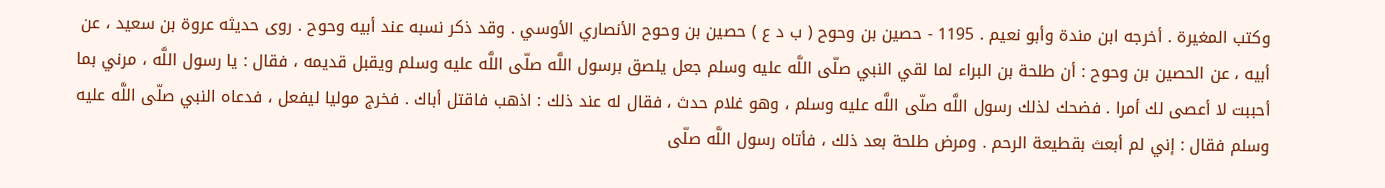وكتب المغيرة . أخرجه ابن مندة وأبو نعيم . 1195 - حصين بن وحوح ( ب د ع ) حصين بن وحوح الأنصاري الأوسي . وقد ذكر نسبه عند أبيه وحوح . روى حديثه عروة بن سعيد ، عن أبيه ، عن الحصين بن وحوح : أن طلحة بن البراء لما لقي النبي صلّى اللَّه عليه وسلم جعل يلصق برسول اللَّه صلّى اللَّه عليه وسلم ويقبل قديمه ، فقال : يا رسول اللَّه ، مرني بما أحببت لا أعصى لك أمرا . فضحك لذلك رسول اللَّه صلّى اللَّه عليه وسلم ، وهو غلام حدث ، فقال له عند ذلك : اذهب فاقتل أباك . فخرج موليا ليفعل ، فدعاه النبي صلّى اللَّه عليه وسلم فقال : إني لم أبعث بقطيعة الرحم . ومرض طلحة بعد ذلك ، فأتاه رسول اللَّه صلّى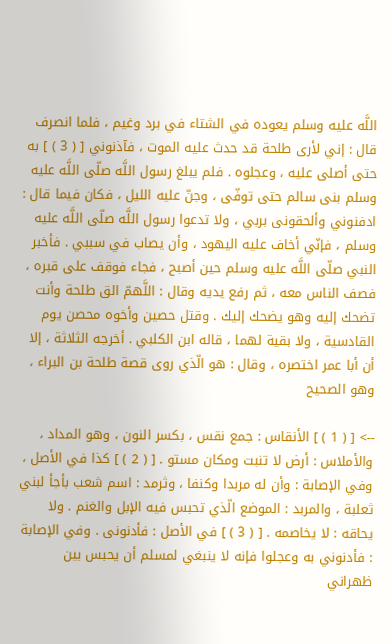اللَّه عليه وسلم يعوده في الشتاء في برد وغيم ، فلما انصرف قال : إني لأرى طلحة قد حدث عليه الموت ، فآذنوني [ ( 3 ) ] به حتى أصلى عليه ، وعجلوه . فلم يبلغ رسول اللَّه صلّى اللَّه عليه وسلم بنى سالم حتى توفّى ، وجنّ عليه الليل ، فكان فيما قال : ادفنوني وألحقونى بربي ، ولا تدعوا رسول اللَّه صلّى اللَّه عليه وسلم ، فإنّي أخاف عليه اليهود ، وأن يصاب في سببي . فأخبر النبي صلّى اللَّه عليه وسلم حين أصبح ، فجاء فوقف على قبره ، فصف الناس معه ، ثم رفع يديه وقال : اللَّهمّ الق طلحة وأنت تضحك إليه وهو يضحك إليك . وقتل حصين وأخوه محصن يوم القادسية ، ولا بقية لهما ، قاله ابن الكلبي . أخرجه الثلاثة ، إلا أن أبا عمر اختصره ، وقال : هو الّذي روى قصة طلحة بن البراء ، وهو الصحيح

--> [ ( 1 ) ] الأنقاس : جمع نقس ، بكسر النون ، وهو المداد ، والأملاس : أرض لا تنبت ومكان مستو . [ ( 2 ) ] كذا في الأصل ، وفي الإصابة : وأن له مربدا وكنفا ، وثرمد : اسم شعب بأجأ لبني ثعلبة ، والمربد : الموضع الّذي تحبس فيه الإبل والغنم . ولا يحاقه : لا يخاصمه . [ ( 3 ) ] في الأصل : فأدنونى . وفي الإصابة : فأدنوني به وعجلوا فإنه لا ينبغي لمسلم أن يحبس بين ظهراني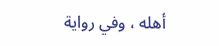أهله ، وفي رواية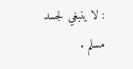: لا ينبغي لجسد مسلم .